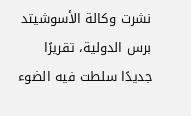نشرت وكالة الأسوشيتد برس الدولية، تقريرًا جديدًا سلطت فيه الضوء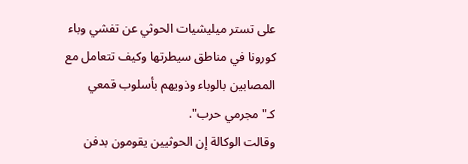على تستر ميليشيات الحوثي عن تفشي وباء كورونا في مناطق سيطرتها وكيف تتعامل مع المصابين بالوباء وذويهم بأسلوب قمعي كـ"مجرمي حرب".
وقالت الوكالة إن الحوثيين يقومون بدفن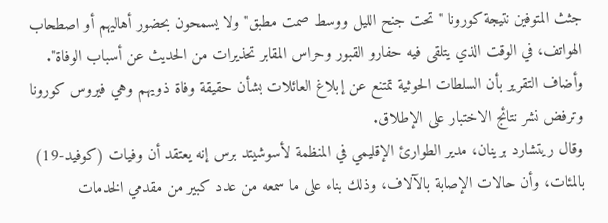جثث المتوفين نتيجة كورونا "تحت جنح الليل ووسط صمت مطبق" ولا يسمحون بحضور أهاليهم أو اصطحاب الهواتف، في الوقت الذي يتلقى فيه حفارو القبور وحراس المقابر تحذيرات من الحديث عن أسباب الوفاة".
وأضاف التقرير بأن السلطات الحوثية تمتنع عن إبلاغ العائلات بشأن حقيقة وفاة ذويهم وهي فيروس كورونا وترفض نشر نتائج الاختبار على الإطلاق.
وقال ريتشارد برينان، مدير الطوارئ الإقليمي في المنظمة لأسوشيتد برس إنه يعتقد أن وفيات (كوفيد-19) بالمئات، وأن حالات الإصابة بالآلاف، وذلك بناء على ما سمعه من عدد كبير من مقدمي الخدمات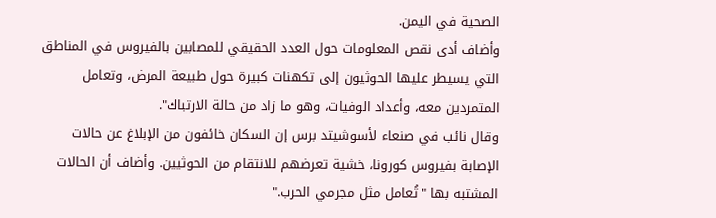الصحية في اليمن.
وأضاف أدى نقص المعلومات حول العدد الحقيقي للمصابين بالفيروس في المناطق التي يسيطر عليها الحوثيون إلى تكهنات كبيرة حول طبيعة المرض، وتعامل المتمردين معه، وأعداد الوفيات، وهو ما زاد من حالة الارتباك".
وقال نائب في صنعاء لأسوشيتد برس إن السكان خائفون من الإبلاغ عن حالات الإصابة بفيروس كورونا، خشية تعرضهم للانتقام من الحوثيين. وأضاف أن الحالات المشتبه بها "تُعامل مثل مجرمي الحرب."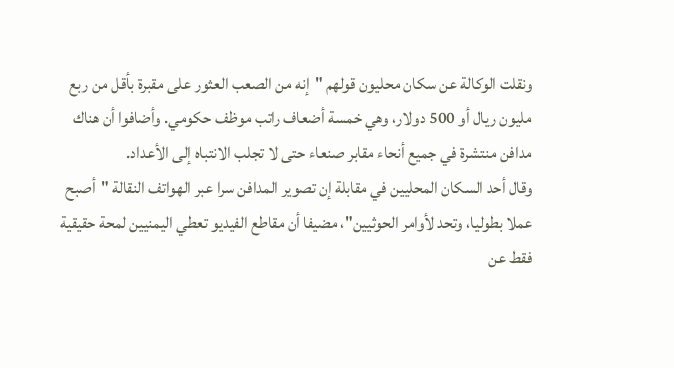ونقلت الوكالة عن سكان محليون قولهم "إنه من الصعب العثور على مقبرة بأقل من ربع مليون ريال أو 500 دولار، وهي خمسة أضعاف راتب موظف حكومي. وأضافوا أن هناك مدافن منتشرة في جميع أنحاء مقابر صنعاء حتى لا تجلب الانتباه إلى الأعداد.
وقال أحد السكان المحليين في مقابلة إن تصوير المدافن سرا عبر الهواتف النقالة "أصبح عملا بطوليا، وتحد لأوامر الحوثيين"، مضيفا أن مقاطع الفيديو تعطي اليمنيين لمحة حقيقية فقط عن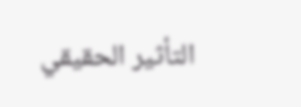التأثير الحقيقي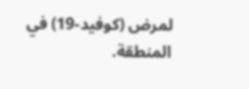لمرض (كوفيد-19) في المنطقة.